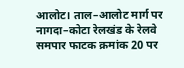आलोट। ताल–आलोट मार्ग पर नागदा–कोटा रेलखंड के रेलवे समपार फाटक क्रमांक 20 पर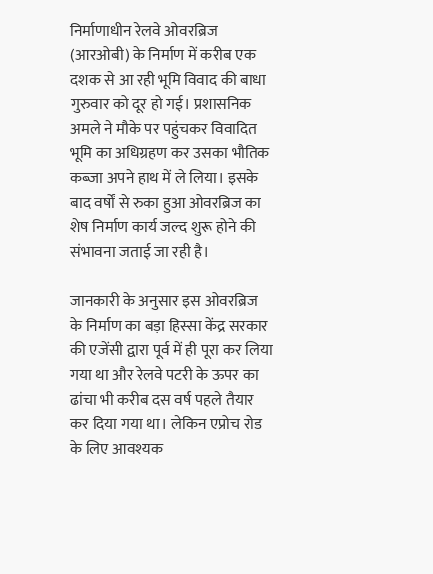निर्माणाधीन रेलवे ओवरब्रिज (आरओबी) के निर्माण में करीब एक दशक से आ रही भूमि विवाद की बाधा गुरुवार को दूर हो गई। प्रशासनिक अमले ने मौके पर पहुंचकर विवादित भूमि का अधिग्रहण कर उसका भौतिक कब्जा अपने हाथ में ले लिया। इसके बाद वर्षों से रुका हुआ ओवरब्रिज का शेष निर्माण कार्य जल्द शुरू होने की संभावना जताई जा रही है।

जानकारी के अनुसार इस ओवरब्रिज के निर्माण का बड़ा हिस्सा केंद्र सरकार की एजेंसी द्वारा पूर्व में ही पूरा कर लिया गया था और रेलवे पटरी के ऊपर का ढांचा भी करीब दस वर्ष पहले तैयार कर दिया गया था। लेकिन एप्रोच रोड के लिए आवश्यक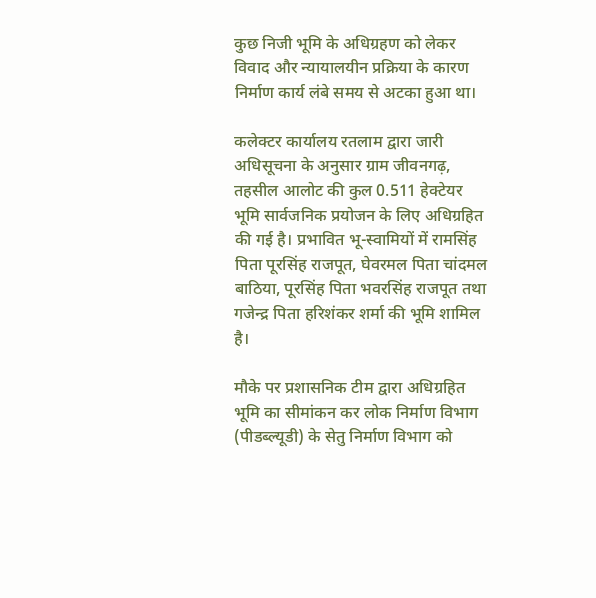कुछ निजी भूमि के अधिग्रहण को लेकर विवाद और न्यायालयीन प्रक्रिया के कारण निर्माण कार्य लंबे समय से अटका हुआ था।

कलेक्टर कार्यालय रतलाम द्वारा जारी अधिसूचना के अनुसार ग्राम जीवनगढ़, तहसील आलोट की कुल 0.511 हेक्टेयर भूमि सार्वजनिक प्रयोजन के लिए अधिग्रहित की गई है। प्रभावित भू-स्वामियों में रामसिंह पिता पूरसिंह राजपूत, घेवरमल पिता चांदमल बाठिया, पूरसिंह पिता भवरसिंह राजपूत तथा गजेन्द्र पिता हरिशंकर शर्मा की भूमि शामिल है।

मौके पर प्रशासनिक टीम द्वारा अधिग्रहित भूमि का सीमांकन कर लोक निर्माण विभाग (पीडब्ल्यूडी) के सेतु निर्माण विभाग को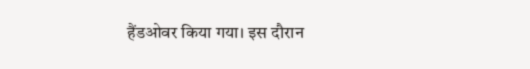हैंडओवर किया गया। इस दौरान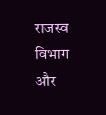राजस्व विभाग और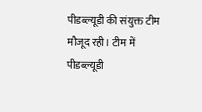पीडब्ल्यूडी की संयुक्त टीम मौजूद रही। टीम में पीडब्ल्यूडी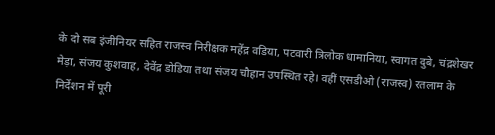के दो सब इंजीनियर सहित राजस्व निरीक्षक महेंद्र वडिया, पटवारी त्रिलोक धामानिया, स्वागत दुबे, चंद्रशेखर मेड़ा, संजय कुशवाह, देवेंद्र डोडिया तथा संजय चौहान उपस्थित रहे। वहीं एसडीओ (राजस्व) रतलाम के निर्देशन में पूरी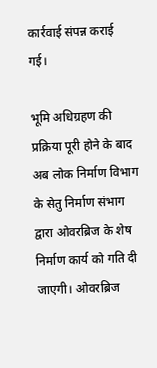कार्रवाई संपन्न कराई गई।

भूमि अधिग्रहण की प्रक्रिया पूरी होने के बाद अब लोक निर्माण विभाग के सेतु निर्माण संभाग द्वारा ओवरब्रिज के शेष निर्माण कार्य को गति दी जाएगी। ओवरब्रिज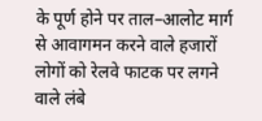के पूर्ण होने पर ताल–आलोट मार्ग से आवागमन करने वाले हजारों लोगों को रेलवे फाटक पर लगने वाले लंबे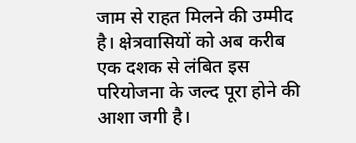जाम से राहत मिलने की उम्मीद है। क्षेत्रवासियों को अब करीब एक दशक से लंबित इस परियोजना के जल्द पूरा होने की आशा जगी है।